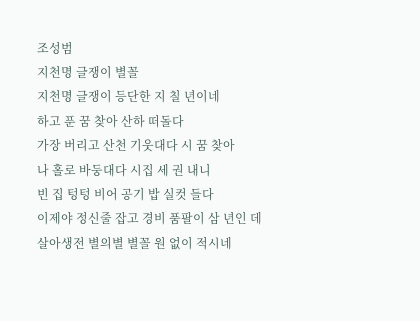조성범
지천명 글쟁이 별꼴
지천명 글쟁이 등단한 지 칠 년이네
하고 푼 꿈 찾아 산하 떠돌다
가장 버리고 산천 기웃대다 시 꿈 찾아
나 홀로 바둥대다 시집 세 권 내니
빈 집 텅텅 비어 공기 밥 실컷 들다
이제야 정신줄 잡고 경비 품팔이 삼 년인 데
살아생전 별의별 별꼴 원 없이 적시네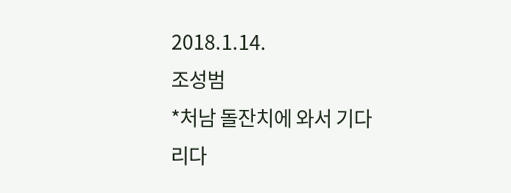2018.1.14.
조성범
*처남 돌잔치에 와서 기다리다